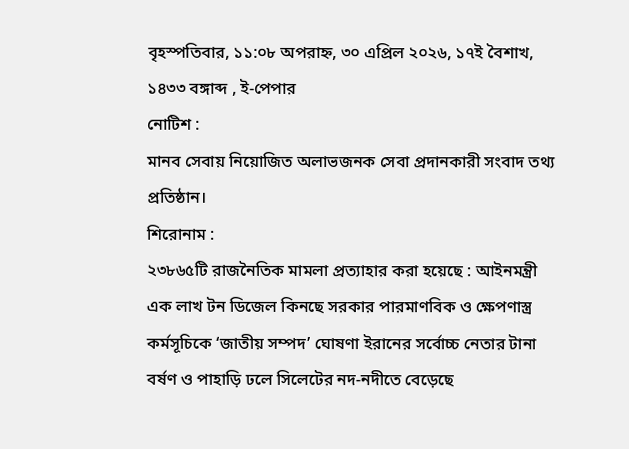বৃহস্পতিবার, ১১:০৮ অপরাহ্ন, ৩০ এপ্রিল ২০২৬, ১৭ই বৈশাখ, ১৪৩৩ বঙ্গাব্দ , ই-পেপার
নোটিশ :
মানব সেবায় নিয়োজিত অলাভজনক সেবা প্রদানকারী সংবাদ তথ্য প্রতিষ্ঠান।
শিরোনাম :
২৩৮৬৫টি রাজনৈতিক মামলা প্রত্যাহার করা হয়েছে : আইনমন্ত্রী এক লাখ টন ডিজেল কিনছে সরকার পারমাণবিক ও ক্ষেপণাস্ত্র কর্মসূচিকে ‘জাতীয় সম্পদ’ ঘোষণা ইরানের সর্বোচ্চ নেতার টানা বর্ষণ ও পাহাড়ি ঢলে সিলেটের নদ-নদীতে বেড়েছে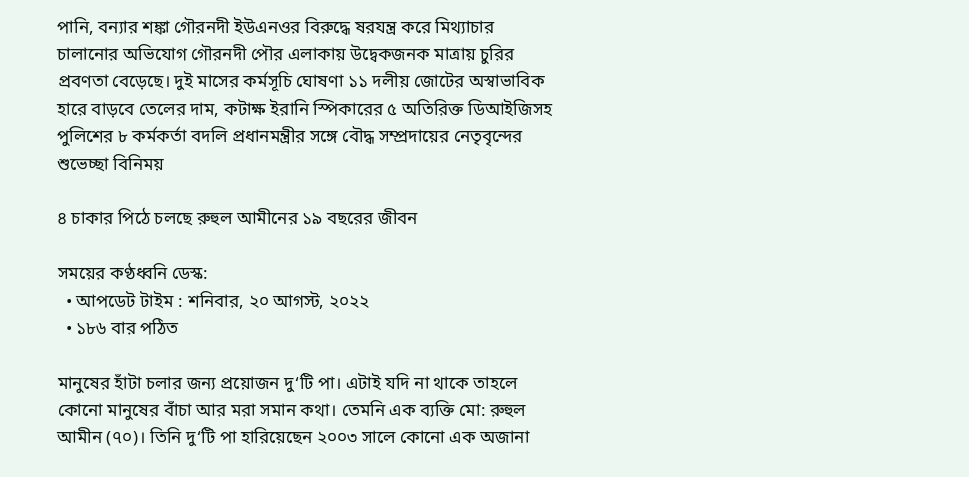পানি, বন্যার শঙ্কা গৌরনদী ইউএনওর বিরুদ্ধে ষরযন্ত্র করে মিথ্যাচার চালানোর অভিযোগ গৌরনদী পৌর এলাকায় উদ্বেকজনক মাত্রায় চুরির প্রবণতা বেড়েছে। দুই মাসের কর্মসূচি ঘোষণা ১১ দলীয় জোটের অস্বাভাবিক হারে বাড়বে তেলের দাম, কটাক্ষ ইরানি স্পিকারের ৫ অতিরিক্ত ডিআইজিসহ পুলিশের ৮ কর্মকর্তা বদলি প্রধানমন্ত্রীর সঙ্গে বৌদ্ধ সম্প্রদায়ের নেতৃবৃন্দের শুভেচ্ছা বিনিময়

৪ চাকার পিঠে চলছে রুহুল আমীনের ১৯ বছরের জীবন

সময়ের কণ্ঠধ্বনি ডেস্ক:
  • আপডেট টাইম : শনিবার, ২০ আগস্ট, ২০২২
  • ১৮৬ বার পঠিত

মানুষের হাঁটা চলার জন্য প্রয়োজন দু‘টি পা। এটাই যদি না থাকে তাহলে কোনো মানুষের বাঁচা আর মরা সমান কথা। তেমনি এক ব্যক্তি মো: রুহুল আমীন (৭০)। তিনি দু‘টি পা হারিয়েছেন ২০০৩ সালে কোনো এক অজানা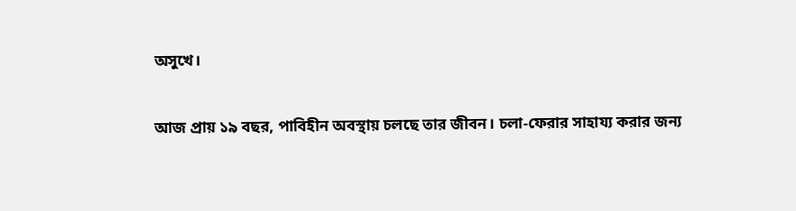অসুখে।

আজ প্রায় ১৯ বছর, পাবিহীন অবস্থায় চলছে তার জীবন। চলা-ফেরার সাহায্য করার জন্য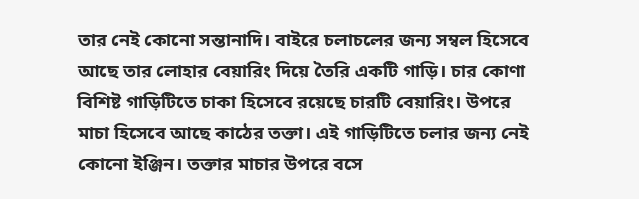তার নেই কোনো সন্তানাদি। বাইরে চলাচলের জন্য সম্বল হিসেবে আছে তার লোহার বেয়ারিং দিয়ে তৈরি একটি গাড়ি। চার কোণা বিশিষ্ট গাড়িটিতে চাকা হিসেবে রয়েছে চারটি বেয়ারিং। উপরে মাচা হিসেবে আছে কাঠের তক্তা। এই গাড়িটিতে চলার জন্য নেই কোনো ইঞ্জিন। তক্তার মাচার উপরে বসে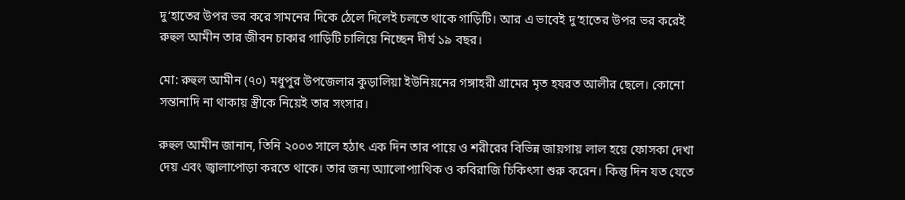দু‘হাতের উপর ভর করে সামনের দিকে ঠেলে দিলেই চলতে থাকে গাড়িটি। আর এ ভাবেই দু‘হাতের উপর ভর করেই রুহুল আমীন তার জীবন চাকার গাড়িটি চালিয়ে নিচ্ছেন দীর্ঘ ১৯ বছর।

মো: রুহুল আমীন (৭০) মধুপুর উপজেলার কুড়ালিয়া ইউনিয়নের গঙ্গাহরী গ্রামের মৃত হযরত আলীর ছেলে। কোনো সন্তানাদি না থাকায় স্ত্রীকে নিয়েই তার সংসার।

রুহুল আমীন জানান, তিনি ২০০৩ সালে হঠাৎ এক দিন তার পায়ে ও শরীরের বিভিন্ন জায়গায় লাল হয়ে ফোসকা দেখা দেয় এবং জ্বালাপোড়া করতে থাকে। তার জন্য অ্যালোপ্যাথিক ও কবিরাজি চিকিৎসা শুরু করেন। কিন্তু দিন যত যেতে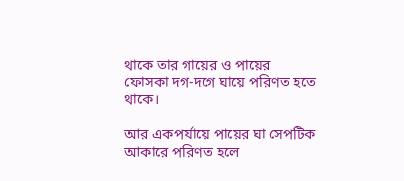থাকে তার গায়ের ও পায়ের ফোসকা দগ-দগে ঘায়ে পরিণত হতে থাকে।

আর একপর্যায়ে পায়ের ঘা সেপটিক আকারে পরিণত হলে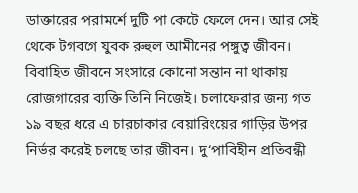ডাক্তারের পরামর্শে দুটি পা কেটে ফেলে দেন। আর সেই থেকে টগবগে যুবক রুহুল আমীনের পঙ্গুত্ব জীবন। বিবাহিত জীবনে সংসারে কোনো সন্তান না থাকায় রোজগারের ব্যক্তি তিনি নিজেই। চলাফেরার জন্য গত ১৯ বছর ধরে এ চারচাকার বেয়ারিংয়ের গাড়ির উপর নির্ভর করেই চলছে তার জীবন। দু‘পাবিহীন প্রতিবন্ধী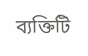ব্যক্তিটি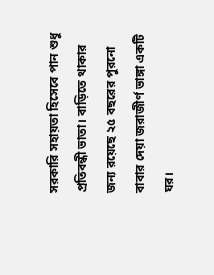সরকারি সহায়তা হিসেবে পান শুধু প্রতিবন্ধী ভাতা। বাড়িতে থাকার জন্য রয়েছে ২৫ বছরের পুরনো বাবার দেয়া জরাজীর্ণ ভাঙ্গা একটি ঘর।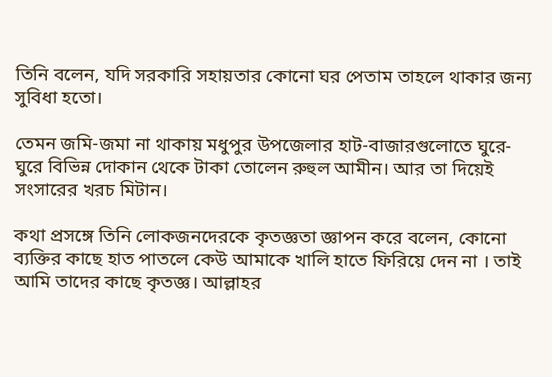তিনি বলেন, যদি সরকারি সহায়তার কোনো ঘর পেতাম তাহলে থাকার জন্য সুবিধা হতো।

তেমন জমি-জমা না থাকায় মধুপুর উপজেলার হাট-বাজারগুলোতে ঘুরে-ঘুরে বিভিন্ন দোকান থেকে টাকা তোলেন রুহুল আমীন। আর তা দিয়েই সংসারের খরচ মিটান।

কথা প্রসঙ্গে তিনি লোকজনদেরকে কৃতজ্ঞতা জ্ঞাপন করে বলেন, কোনো ব্যক্তির কাছে হাত পাতলে কেউ আমাকে খালি হাতে ফিরিয়ে দেন না । তাই আমি তাদের কাছে কৃতজ্ঞ। আল্লাহর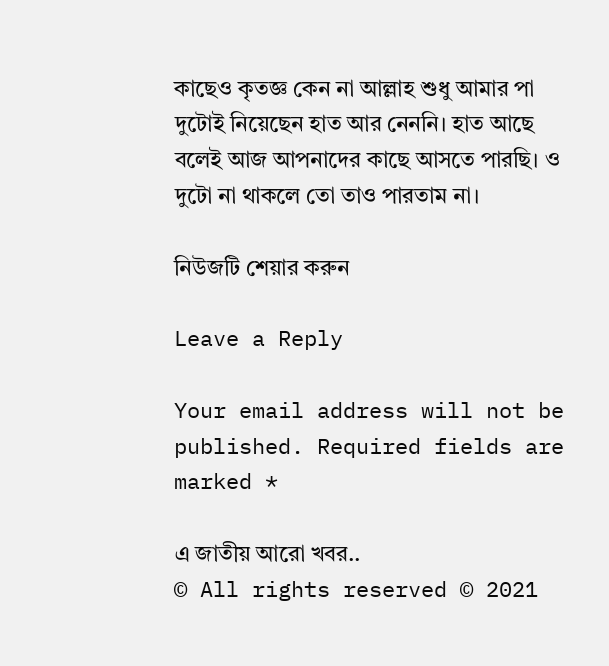কাছেও কৃতজ্ঞ কেন না আল্লাহ শুধু আমার পা দুটোই নিয়েছেন হাত আর নেননি। হাত আছে বলেই আজ আপনাদের কাছে আসতে পারছি। ও দুটো না থাকলে তো তাও পারতাম না।

নিউজটি শেয়ার করুন

Leave a Reply

Your email address will not be published. Required fields are marked *

এ জাতীয় আরো খবর..
© All rights reserved © 2021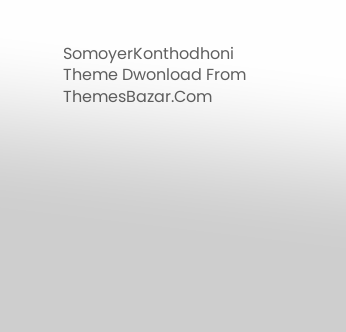SomoyerKonthodhoni
Theme Dwonload From ThemesBazar.Com